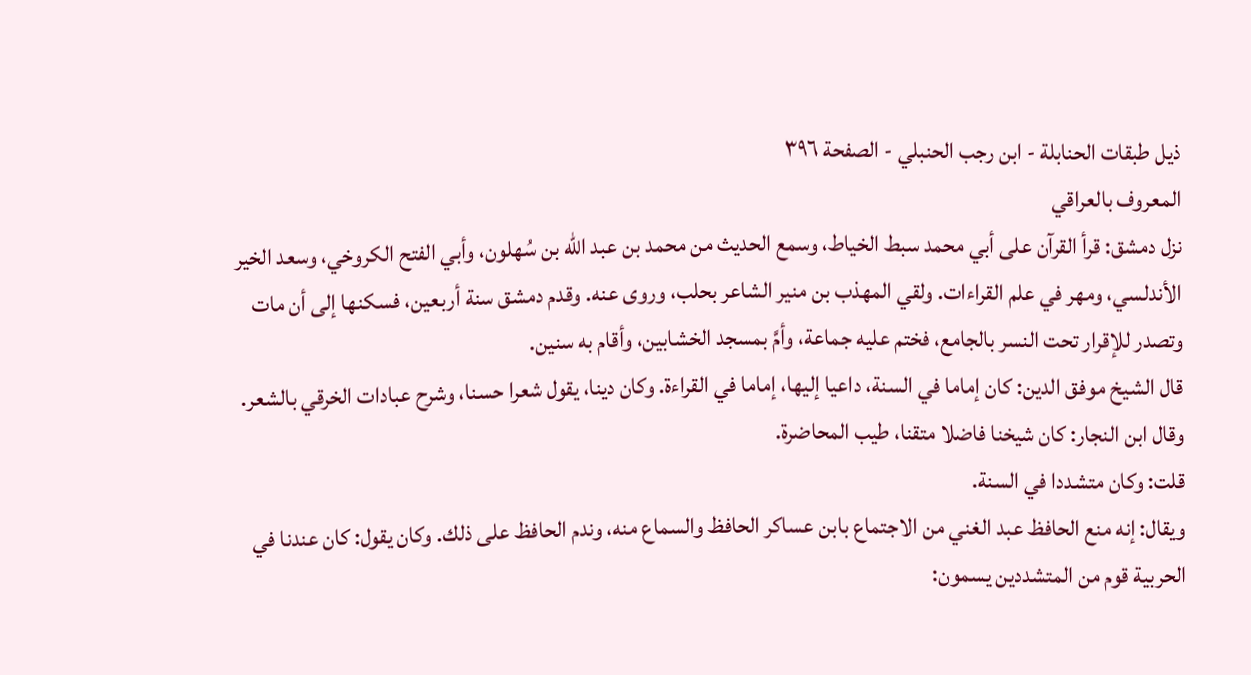ذيل طبقات الحنابلة - ابن رجب الحنبلي - الصفحة ٣٩٦
المعروف بالعراقي
نزل دمشق: قرأ القرآن على أبي محمد سبط الخياط، وسمع الحديث من محمد بن عبد الله بن سُهلون، وأبي الفتح الكروخي، وسعد الخير الأندلسي، ومهر في علم القراءات. ولقي المهذب بن منير الشاعر بحلب، وروى عنه. وقدم دمشق سنة أربعين، فسكنها إلى أن مات وتصدر للإقرار تحت النسر بالجامع، فختم عليه جماعة، وأمَّ بمسجد الخشابين، وأقام به سنين.
قال الشيخ موفق الدين: كان إماما في السنة، داعيا إليها، إماما في القراءة. وكان دينا، يقول شعرا حسنا، وشرح عبادات الخرقي بالشعر.
وقال ابن النجار: كان شيخنا فاضلا متقنا، طيب المحاضرة.
قلت: وكان متشددا في السنة.
ويقال: إنه منع الحافظ عبد الغني من الاجتماع بابن عساكر الحافظ والسماع منه، وندم الحافظ على ذلك. وكان يقول: كان عندنا في الحربية قوم من المتشددين يسمون: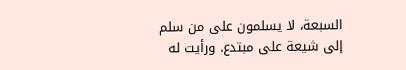السبعة، لا يسلمون على من سلم إلى شيعة على مبتدع. ورأيت له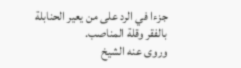جزءا في الرد على من يعير الحنابلة بالفقر وقلة المناصب.
وروى عنه الشيخ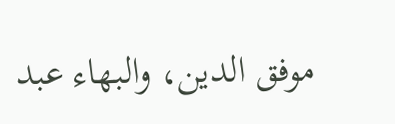موفق الدين، والبهاء عبد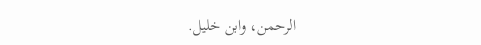الرحمن، وابن خليل.